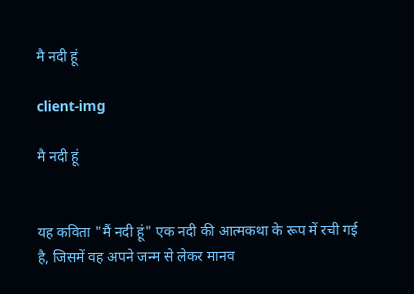मै नदी हूं

client-img

मै नदी हूं


यह कविता "मैं नदी हूं" एक नदी की आत्मकथा के रूप में रची गई है, जिसमें वह अपने जन्म से लेकर मानव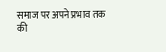समाज पर अपने प्रभाव तक की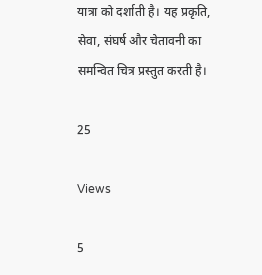यात्रा को दर्शाती है। यह प्रकृति, सेवा, संघर्ष और चेतावनी का समन्वित चित्र प्रस्तुत करती है।

25

Views

5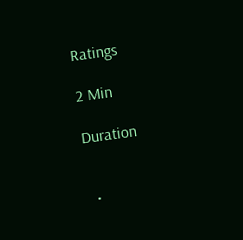Ratings

2 Min

Duration


  •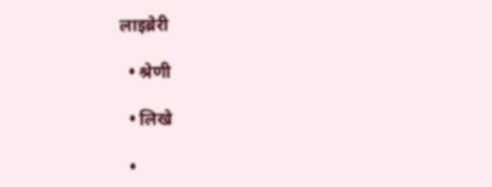लाइब्रेरी

  • श्रेणी

  • लिखे

  •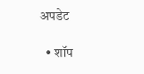अपडेट

  • शॉप